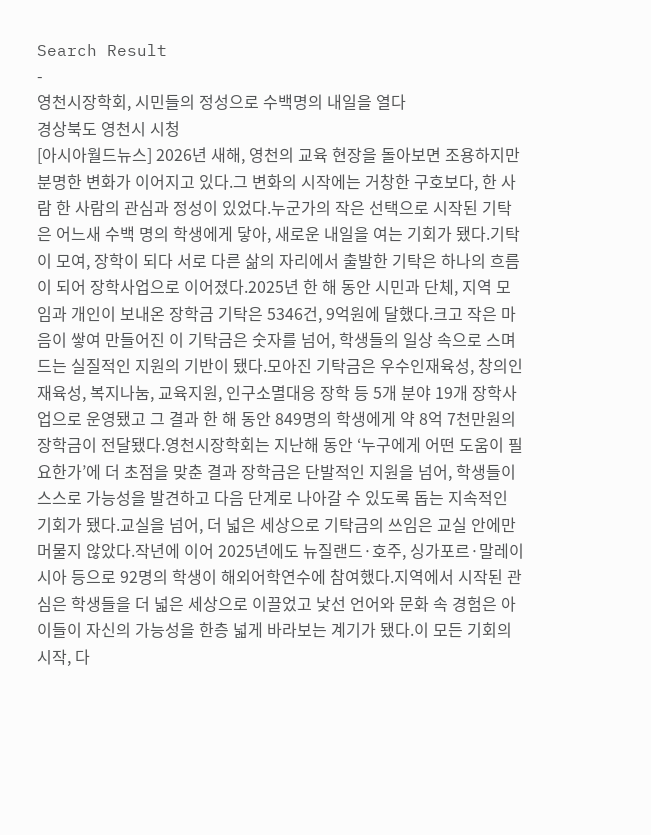Search Result
-
영천시장학회, 시민들의 정성으로 수백명의 내일을 열다
경상북도 영천시 시청
[아시아월드뉴스] 2026년 새해, 영천의 교육 현장을 돌아보면 조용하지만 분명한 변화가 이어지고 있다.그 변화의 시작에는 거창한 구호보다, 한 사람 한 사람의 관심과 정성이 있었다.누군가의 작은 선택으로 시작된 기탁은 어느새 수백 명의 학생에게 닿아, 새로운 내일을 여는 기회가 됐다.기탁이 모여, 장학이 되다 서로 다른 삶의 자리에서 출발한 기탁은 하나의 흐름이 되어 장학사업으로 이어졌다.2025년 한 해 동안 시민과 단체, 지역 모임과 개인이 보내온 장학금 기탁은 5346건, 9억원에 달했다.크고 작은 마음이 쌓여 만들어진 이 기탁금은 숫자를 넘어, 학생들의 일상 속으로 스며드는 실질적인 지원의 기반이 됐다.모아진 기탁금은 우수인재육성, 창의인재육성, 복지나눔, 교육지원, 인구소멸대응 장학 등 5개 분야 19개 장학사업으로 운영됐고 그 결과 한 해 동안 849명의 학생에게 약 8억 7천만원의 장학금이 전달됐다.영천시장학회는 지난해 동안 ‘누구에게 어떤 도움이 필요한가’에 더 초점을 맞춘 결과 장학금은 단발적인 지원을 넘어, 학생들이 스스로 가능성을 발견하고 다음 단계로 나아갈 수 있도록 돕는 지속적인 기회가 됐다.교실을 넘어, 더 넓은 세상으로 기탁금의 쓰임은 교실 안에만 머물지 않았다.작년에 이어 2025년에도 뉴질랜드·호주, 싱가포르·말레이시아 등으로 92명의 학생이 해외어학연수에 참여했다.지역에서 시작된 관심은 학생들을 더 넓은 세상으로 이끌었고 낯선 언어와 문화 속 경험은 아이들이 자신의 가능성을 한층 넓게 바라보는 계기가 됐다.이 모든 기회의 시작, 다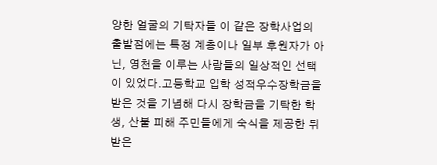양한 얼굴의 기탁자들 이 같은 장학사업의 출발점에는 특정 계층이나 일부 후원자가 아닌, 영천을 이루는 사람들의 일상적인 선택이 있었다.고등학교 입학 성적우수장학금을 받은 것을 기념해 다시 장학금을 기탁한 학생, 산불 피해 주민들에게 숙식을 제공한 뒤 받은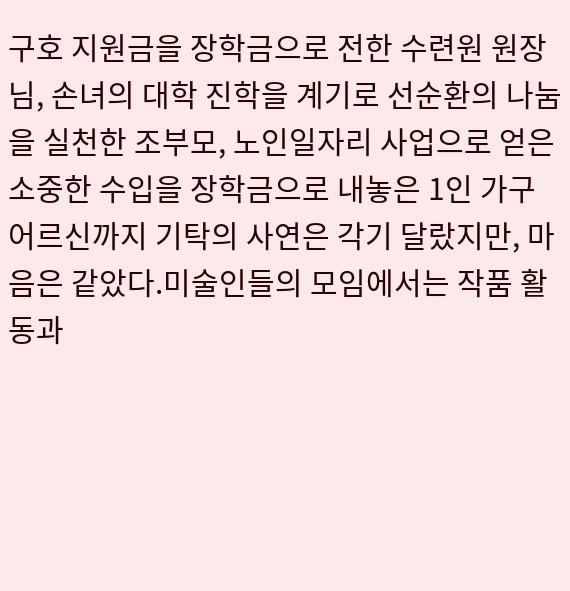구호 지원금을 장학금으로 전한 수련원 원장님, 손녀의 대학 진학을 계기로 선순환의 나눔을 실천한 조부모, 노인일자리 사업으로 얻은 소중한 수입을 장학금으로 내놓은 1인 가구 어르신까지 기탁의 사연은 각기 달랐지만, 마음은 같았다.미술인들의 모임에서는 작품 활동과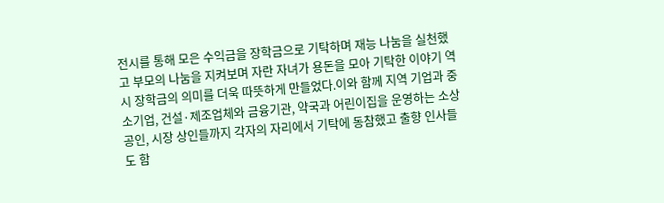전시를 통해 모은 수익금을 장학금으로 기탁하며 재능 나눔을 실천했고 부모의 나눔을 지켜보며 자란 자녀가 용돈을 모아 기탁한 이야기 역시 장학금의 의미를 더욱 따뜻하게 만들었다.이와 함께 지역 기업과 중소기업, 건설·제조업체와 금융기관, 약국과 어린이집을 운영하는 소상공인, 시장 상인들까지 각자의 자리에서 기탁에 동참했고 출향 인사들도 함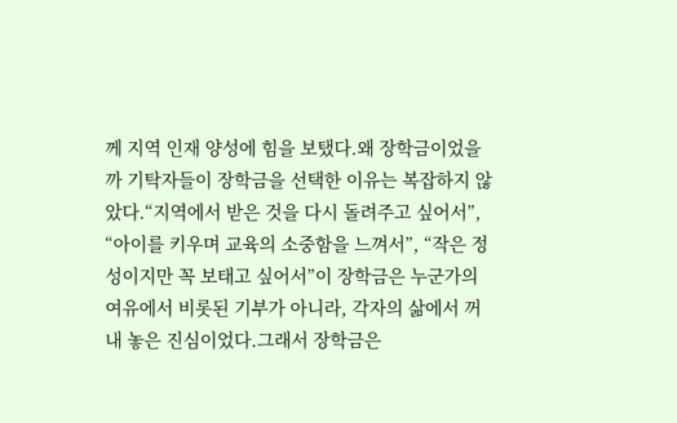께 지역 인재 양성에 힘을 보탰다.왜 장학금이었을까 기탁자들이 장학금을 선택한 이유는 복잡하지 않았다.“지역에서 받은 것을 다시 돌려주고 싶어서”, “아이를 키우며 교육의 소중함을 느껴서”, “작은 정성이지만 꼭 보태고 싶어서”이 장학금은 누군가의 여유에서 비롯된 기부가 아니라, 각자의 삶에서 꺼내 놓은 진심이었다.그래서 장학금은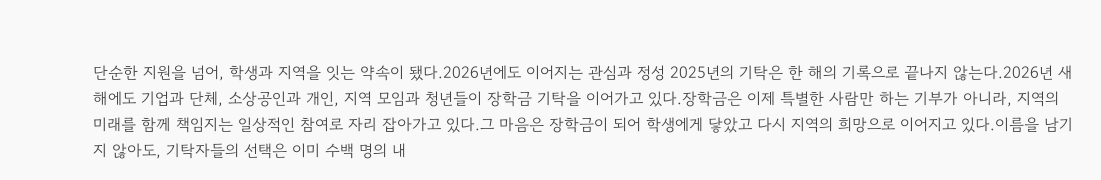단순한 지원을 넘어, 학생과 지역을 잇는 약속이 됐다.2026년에도 이어지는 관심과 정성 2025년의 기탁은 한 해의 기록으로 끝나지 않는다.2026년 새해에도 기업과 단체, 소상공인과 개인, 지역 모임과 청년들이 장학금 기탁을 이어가고 있다.장학금은 이제 특별한 사람만 하는 기부가 아니라, 지역의 미래를 함께 책임지는 일상적인 참여로 자리 잡아가고 있다.그 마음은 장학금이 되어 학생에게 닿았고 다시 지역의 희망으로 이어지고 있다.이름을 남기지 않아도, 기탁자들의 선택은 이미 수백 명의 내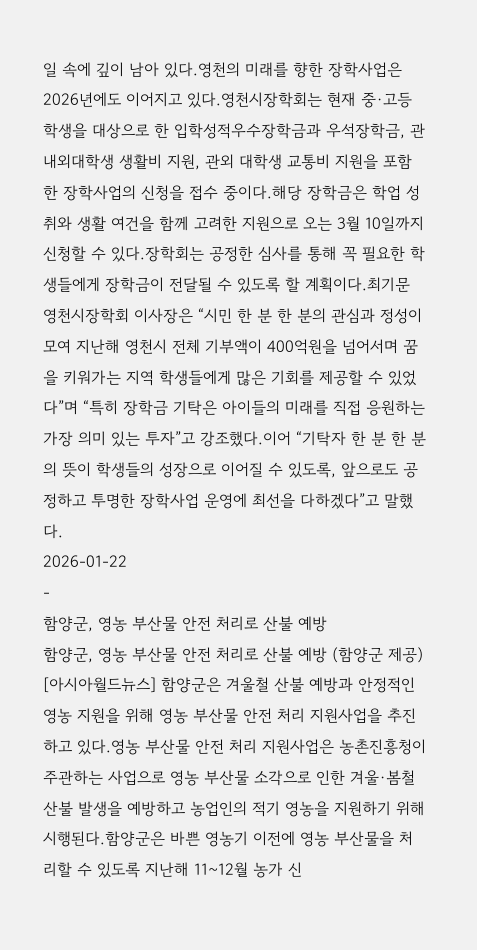일 속에 깊이 남아 있다.영천의 미래를 향한 장학사업은 2026년에도 이어지고 있다.영천시장학회는 현재 중·고등학생을 대상으로 한 입학성적우수장학금과 우석장학금, 관내외대학생 생활비 지원, 관외 대학생 교통비 지원을 포함한 장학사업의 신청을 접수 중이다.해당 장학금은 학업 성취와 생활 여건을 함께 고려한 지원으로 오는 3월 10일까지 신청할 수 있다.장학회는 공정한 심사를 통해 꼭 필요한 학생들에게 장학금이 전달될 수 있도록 할 계획이다.최기문 영천시장학회 이사장은 “시민 한 분 한 분의 관심과 정성이 모여 지난해 영천시 전체 기부액이 400억원을 넘어서며 꿈을 키워가는 지역 학생들에게 많은 기회를 제공할 수 있었다”며 “특히 장학금 기탁은 아이들의 미래를 직접 응원하는 가장 의미 있는 투자”고 강조했다.이어 “기탁자 한 분 한 분의 뜻이 학생들의 성장으로 이어질 수 있도록, 앞으로도 공정하고 투명한 장학사업 운영에 최선을 다하겠다”고 말했다.
2026-01-22
-
함양군, 영농 부산물 안전 처리로 산불 예방
함양군, 영농 부산물 안전 처리로 산불 예방 (함양군 제공)
[아시아월드뉴스] 함양군은 겨울철 산불 예방과 안정적인 영농 지원을 위해 영농 부산물 안전 처리 지원사업을 추진하고 있다.영농 부산물 안전 처리 지원사업은 농촌진흥청이 주관하는 사업으로 영농 부산물 소각으로 인한 겨울·봄철 산불 발생을 예방하고 농업인의 적기 영농을 지원하기 위해 시행된다.함양군은 바쁜 영농기 이전에 영농 부산물을 처리할 수 있도록 지난해 11~12월 농가 신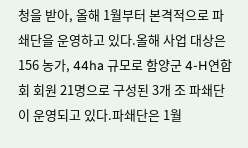청을 받아, 올해 1월부터 본격적으로 파쇄단을 운영하고 있다.올해 사업 대상은 156 농가, 44ha 규모로 함양군 4-H연합회 회원 21명으로 구성된 3개 조 파쇄단이 운영되고 있다.파쇄단은 1월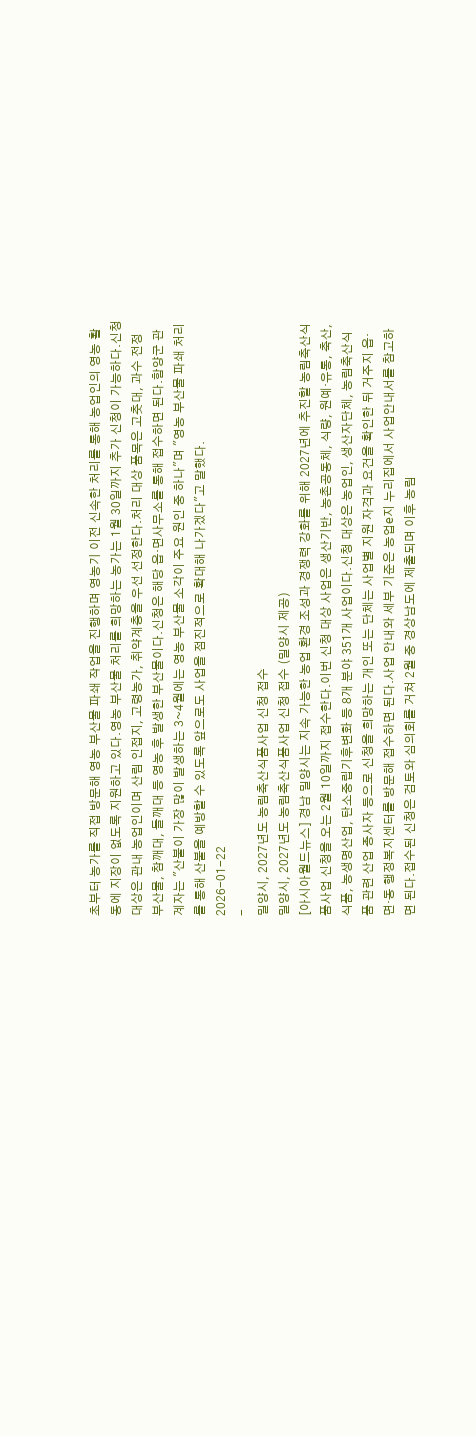초부터 농가를 직접 방문해 영농 부산물 파쇄 작업을 진행하며 영농기 이전 신속한 처리를 통해 농업인의 영농 활동에 지장이 없도록 지원하고 있다.영농 부산물 처리를 희망하는 농가는 1월 30일까지 추가 신청이 가능하다.신청 대상은 관내 농업인이며 산림 인접지, 고령농가, 취약계층을 우선 선정한다.처리 대상 품목은 고춧대, 과수 전정 부산물, 참깨대, 들깨대 등 영농 후 발생한 부산물이다.신청은 해당 읍·면사무소를 통해 접수하면 된다.함양군 관계자는 "산불이 가장 많이 발생하는 3~4월에는 영농 부산물 소각이 주요 원인 중 하나"며 "영농 부산물 파쇄 처리를 통해 산불을 예방할 수 있도록 앞으로도 사업을 점진적으로 확대해 나가겠다"고 말했다.
2026-01-22
-
밀양시, 2027년도 농림축산식품사업 신청 접수
밀양시, 2027년도 농림축산식품사업 신청 접수 (밀양시 제공)
[아시아월드뉴스] 경남 밀양시는 지속 가능한 농업 환경 조성과 경쟁력 강화를 위해 2027년에 추진할 농림축산식품사업 신청을 오는 2월 10일까지 접수한다.이번 신청 대상 사업은 생산기반, 농촌공동체, 식량, 원예·유통, 축산, 식품, 농생명산업, 탄소중립기후변화 등 8개 분야 351개 사업이다.신청 대상은 농업인, 생산자단체, 농림축산식품 관련 산업 종사자 등으로 신청을 희망하는 개인 또는 단체는 사업별 지원 자격과 요건을 확인한 뒤 거주지 읍·면·동 행정복지센터를 방문해 접수하면 된다.사업 안내와 세부 기준은 농업e지 누리집에서 사업안내서를 참고하면 된다.접수된 신청은 검토와 심의회를 거쳐 2월 중 경상남도에 제출되며 이후 농림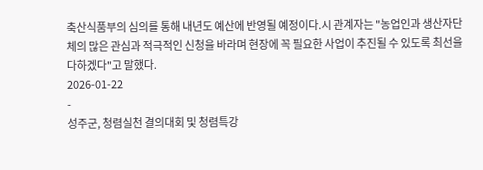축산식품부의 심의를 통해 내년도 예산에 반영될 예정이다.시 관계자는 "농업인과 생산자단체의 많은 관심과 적극적인 신청을 바라며 현장에 꼭 필요한 사업이 추진될 수 있도록 최선을 다하겠다"고 말했다.
2026-01-22
-
성주군, 청렴실천 결의대회 및 청렴특강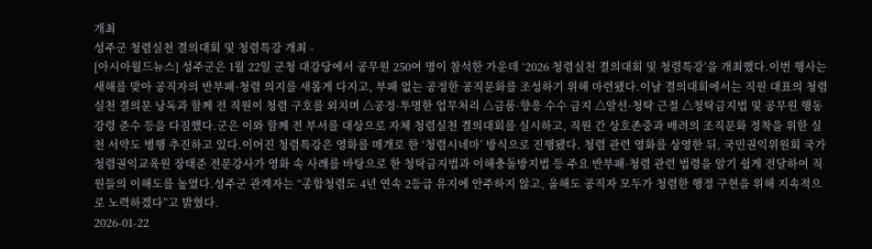개최
성주군 청렴실천 결의대회 및 청렴특강 개최 -
[아시아월드뉴스] 성주군은 1월 22일 군청 대강당에서 공무원 250여 명이 참석한 가운데 ‘2026 청렴실천 결의대회 및 청렴특강’을 개최했다.이번 행사는 새해를 맞아 공직자의 반부패·청렴 의지를 새롭게 다지고, 부패 없는 공정한 공직문화를 조성하기 위해 마련됐다.이날 결의대회에서는 직원 대표의 청렴실천 결의문 낭독과 함께 전 직원이 청렴 구호를 외치며 △공정·투명한 업무처리 △금품·향응 수수 금지 △알선·청탁 근절 △청탁금지법 및 공무원 행동강령 준수 등을 다짐했다.군은 이와 함께 전 부서를 대상으로 자체 청렴실천 결의대회를 실시하고, 직원 간 상호존중과 배려의 조직문화 정착을 위한 실천 서약도 병행 추진하고 있다.이어진 청렴특강은 영화를 매개로 한 ‘청렴시네마’ 방식으로 진행됐다. 청렴 관련 영화를 상영한 뒤, 국민권익위원회 국가청렴권익교육원 장태준 전문강사가 영화 속 사례를 바탕으로 한 청탁금지법과 이해충돌방지법 등 주요 반부패·청렴 관련 법령을 알기 쉽게 전달하여 직원들의 이해도를 높였다.성주군 관계자는 “종합청렴도 4년 연속 2등급 유지에 안주하지 않고, 올해도 공직자 모두가 청렴한 행정 구현을 위해 지속적으로 노력하겠다”고 밝혔다.
2026-01-22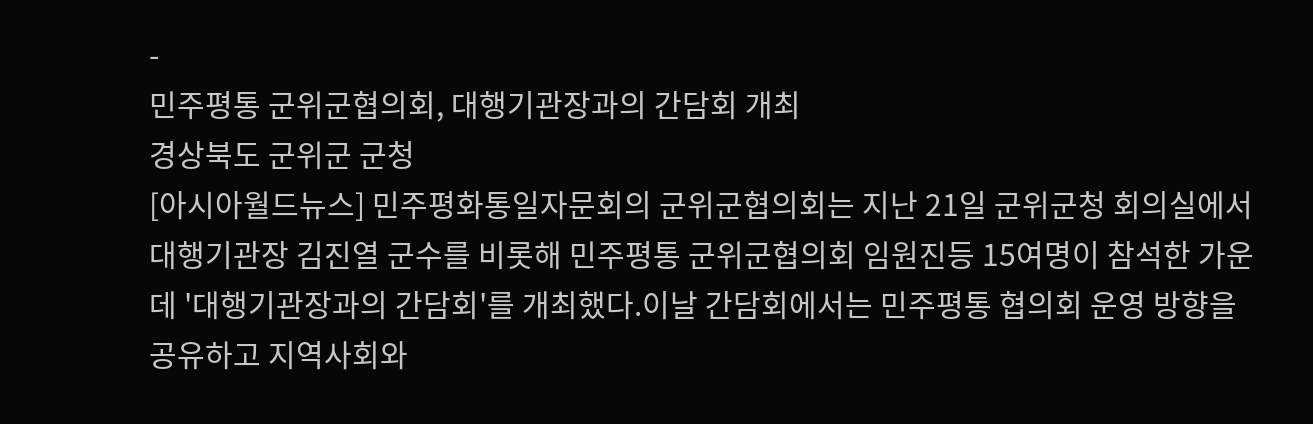-
민주평통 군위군협의회, 대행기관장과의 간담회 개최
경상북도 군위군 군청
[아시아월드뉴스] 민주평화통일자문회의 군위군협의회는 지난 21일 군위군청 회의실에서 대행기관장 김진열 군수를 비롯해 민주평통 군위군협의회 임원진등 15여명이 참석한 가운데 '대행기관장과의 간담회'를 개최했다.이날 간담회에서는 민주평통 협의회 운영 방향을 공유하고 지역사회와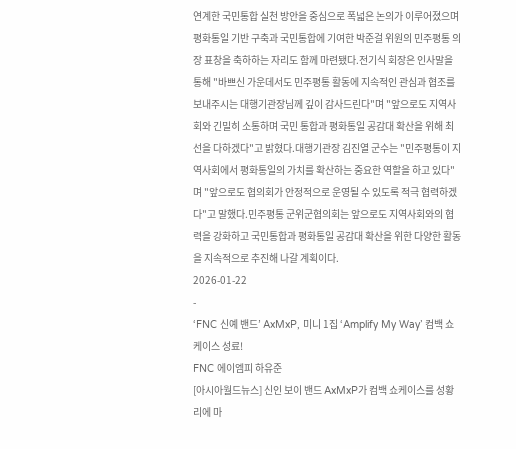연계한 국민통합 실천 방안을 중심으로 폭넓은 논의가 이루어졌으며 평화통일 기반 구축과 국민통합에 기여한 박준걸 위원의 민주평통 의장 표창을 축하하는 자리도 함께 마련됐다.전기식 회장은 인사말을 통해 "바쁘신 가운데서도 민주평통 활동에 지속적인 관심과 협조를 보내주시는 대행기관장님께 깊이 감사드린다"며 "앞으로도 지역사회와 긴밀히 소통하며 국민 통합과 평화통일 공감대 확산을 위해 최선을 다하겠다"고 밝혔다.대행기관장 김진열 군수는 "민주평통이 지역사회에서 평화통일의 가치를 확산하는 중요한 역할을 하고 있다"며 "앞으로도 협의회가 안정적으로 운영될 수 있도록 적극 협력하겠다"고 말했다.민주평통 군위군협의회는 앞으로도 지역사회와의 협력을 강화하고 국민통합과 평화통일 공감대 확산을 위한 다양한 활동을 지속적으로 추진해 나갈 계획이다.
2026-01-22
-
‘FNC 신예 밴드’ AxMxP, 미니 1집 ‘Amplify My Way’ 컴백 쇼케이스 성료!
FNC 에이엠피 하유준
[아시아월드뉴스] 신인 보이 밴드 AxMxP가 컴백 쇼케이스를 성황리에 마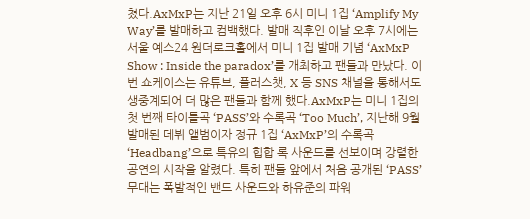쳤다.AxMxP는 지난 21일 오후 6시 미니 1집 ‘Amplify My Way’를 발매하고 컴백했다. 발매 직후인 이날 오후 7시에는 서울 예스24 원더로크홀에서 미니 1집 발매 기념 ‘AxMxP Show : Inside the paradox’를 개최하고 팬들과 만났다. 이번 쇼케이스는 유튜브, 플러스챗, X 등 SNS 채널을 통해서도 생중계되어 더 많은 팬들과 함께 했다.AxMxP는 미니 1집의 첫 번째 타이틀곡 ‘PASS’와 수록곡 ‘Too Much’, 지난해 9월 발매된 데뷔 앨범이자 정규 1집 ‘AxMxP’의 수록곡 ‘Headbang’으로 특유의 힙합 록 사운드를 선보이며 강렬한 공연의 시작을 알렸다. 특히 팬들 앞에서 처음 공개된 ‘PASS’ 무대는 폭발적인 밴드 사운드와 하유준의 파워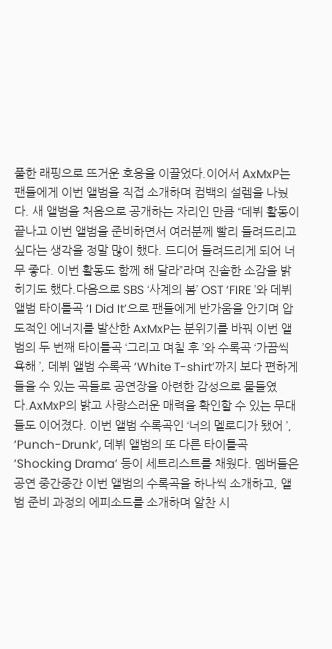풀한 래핑으로 뜨거운 호응을 이끌었다.이어서 AxMxP는 팬들에게 이번 앨범을 직접 소개하며 컴백의 설렘을 나눴다. 새 앨범을 처음으로 공개하는 자리인 만큼 “데뷔 활동이 끝나고 이번 앨범을 준비하면서 여러분께 빨리 들려드리고 싶다는 생각을 정말 많이 했다. 드디어 들려드리게 되어 너무 좋다. 이번 활동도 함께 해 달라”라며 진솔한 소감을 밝히기도 했다.다음으로 SBS ‘사계의 봄’ OST ‘FIRE ’와 데뷔 앨범 타이틀곡 ‘I Did It’으로 팬들에게 반가움을 안기며 압도적인 에너지를 발산한 AxMxP는 분위기를 바꿔 이번 앨범의 두 번째 타이틀곡 ‘그리고 며칠 후 ’와 수록곡 ‘가끔씩 욕해 ’, 데뷔 앨범 수록곡 ‘White T-shirt’까지 보다 편하게 들을 수 있는 곡들로 공연장을 아련한 감성으로 물들였다.AxMxP의 밝고 사랑스러운 매력을 확인할 수 있는 무대들도 이어졌다. 이번 앨범 수록곡인 ‘너의 멜로디가 됐어 ’, ‘Punch-Drunk’, 데뷔 앨범의 또 다른 타이틀곡 ‘Shocking Drama’ 등이 세트리스트를 채웠다. 멤버들은 공연 중간중간 이번 앨범의 수록곡을 하나씩 소개하고, 앨범 준비 과정의 에피소드를 소개하며 알찬 시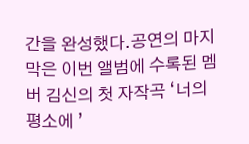간을 완성했다.공연의 마지막은 이번 앨범에 수록된 멤버 김신의 첫 자작곡 ‘너의 평소에 ’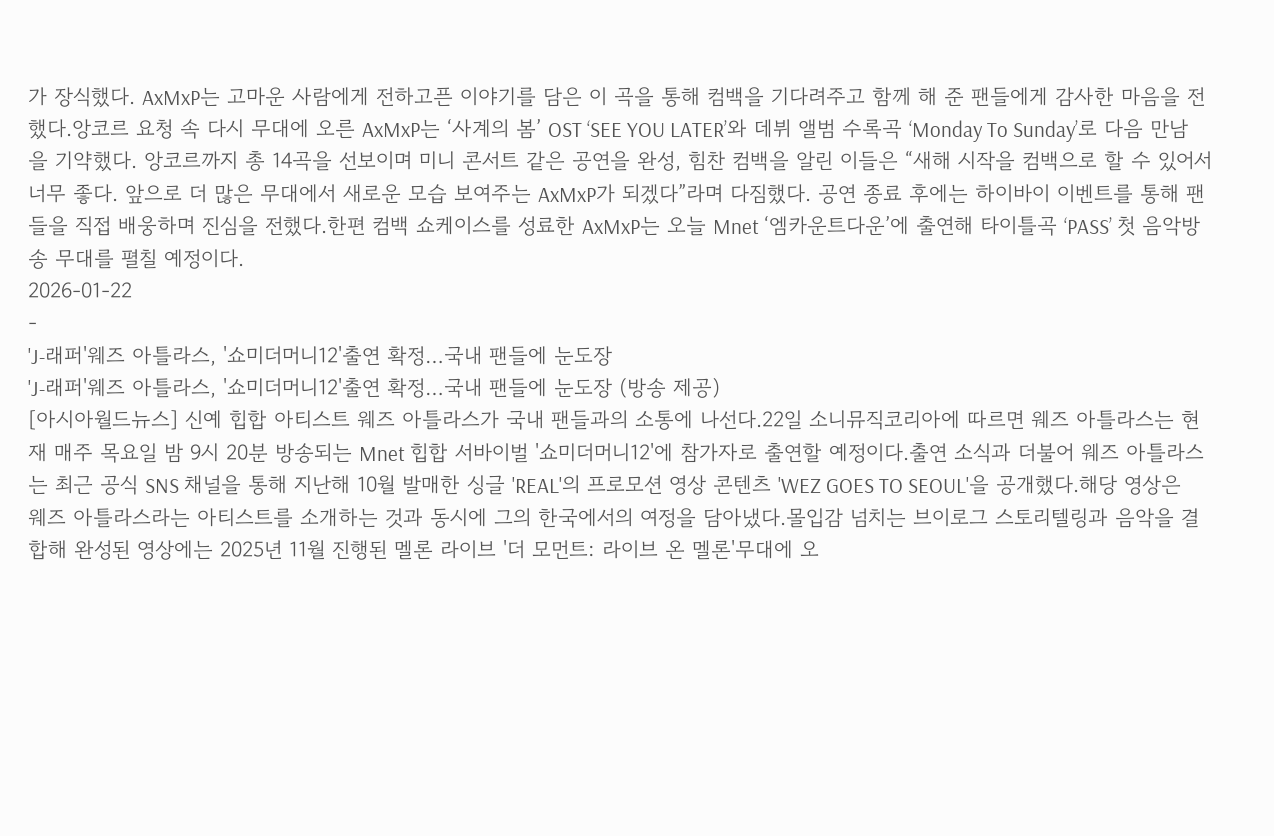가 장식했다. AxMxP는 고마운 사람에게 전하고픈 이야기를 담은 이 곡을 통해 컴백을 기다려주고 함께 해 준 팬들에게 감사한 마음을 전했다.앙코르 요청 속 다시 무대에 오른 AxMxP는 ‘사계의 봄’ OST ‘SEE YOU LATER’와 데뷔 앨범 수록곡 ‘Monday To Sunday’로 다음 만남을 기약했다. 앙코르까지 총 14곡을 선보이며 미니 콘서트 같은 공연을 완성, 힘찬 컴백을 알린 이들은 “새해 시작을 컴백으로 할 수 있어서 너무 좋다. 앞으로 더 많은 무대에서 새로운 모습 보여주는 AxMxP가 되겠다”라며 다짐했다. 공연 종료 후에는 하이바이 이벤트를 통해 팬들을 직접 배웅하며 진심을 전했다.한편 컴백 쇼케이스를 성료한 AxMxP는 오늘 Mnet ‘엠카운트다운’에 출연해 타이틀곡 ‘PASS’ 첫 음악방송 무대를 펼칠 예정이다.
2026-01-22
-
'J-래퍼'웨즈 아틀라스, '쇼미더머니12'출연 확정…국내 팬들에 눈도장
'J-래퍼'웨즈 아틀라스, '쇼미더머니12'출연 확정…국내 팬들에 눈도장 (방송 제공)
[아시아월드뉴스] 신예 힙합 아티스트 웨즈 아틀라스가 국내 팬들과의 소통에 나선다.22일 소니뮤직코리아에 따르면 웨즈 아틀라스는 현재 매주 목요일 밤 9시 20분 방송되는 Mnet 힙합 서바이벌 '쇼미더머니12'에 참가자로 출연할 예정이다.출연 소식과 더불어 웨즈 아틀라스는 최근 공식 SNS 채널을 통해 지난해 10월 발매한 싱글 'REAL'의 프로모션 영상 콘텐츠 'WEZ GOES TO SEOUL'을 공개했다.해당 영상은 웨즈 아틀라스라는 아티스트를 소개하는 것과 동시에 그의 한국에서의 여정을 담아냈다.몰입감 넘치는 브이로그 스토리텔링과 음악을 결합해 완성된 영상에는 2025년 11월 진행된 멜론 라이브 '더 모먼트: 라이브 온 멜론'무대에 오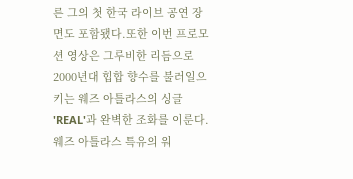른 그의 첫 한국 라이브 공연 장면도 포함됐다.또한 이번 프로모션 영상은 그루비한 리듬으로 2000년대 힙합 향수를 불러일으키는 웨즈 아틀라스의 싱글 'REAL'과 완벽한 조화를 이룬다.웨즈 아틀라스 특유의 워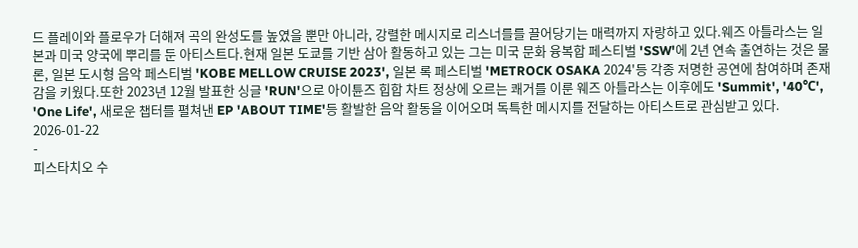드 플레이와 플로우가 더해져 곡의 완성도를 높였을 뿐만 아니라, 강렬한 메시지로 리스너를를 끌어당기는 매력까지 자랑하고 있다.웨즈 아틀라스는 일본과 미국 양국에 뿌리를 둔 아티스트다.현재 일본 도쿄를 기반 삼아 활동하고 있는 그는 미국 문화 융복합 페스티벌 'SSW'에 2년 연속 출연하는 것은 물론, 일본 도시형 음악 페스티벌 'KOBE MELLOW CRUISE 2023', 일본 록 페스티벌 'METROCK OSAKA 2024'등 각종 저명한 공연에 참여하며 존재감을 키웠다.또한 2023년 12월 발표한 싱글 'RUN'으로 아이튠즈 힙합 차트 정상에 오르는 쾌거를 이룬 웨즈 아틀라스는 이후에도 'Summit', '40℃', 'One Life', 새로운 챕터를 펼쳐낸 EP 'ABOUT TIME'등 활발한 음악 활동을 이어오며 독특한 메시지를 전달하는 아티스트로 관심받고 있다.
2026-01-22
-
피스타치오 수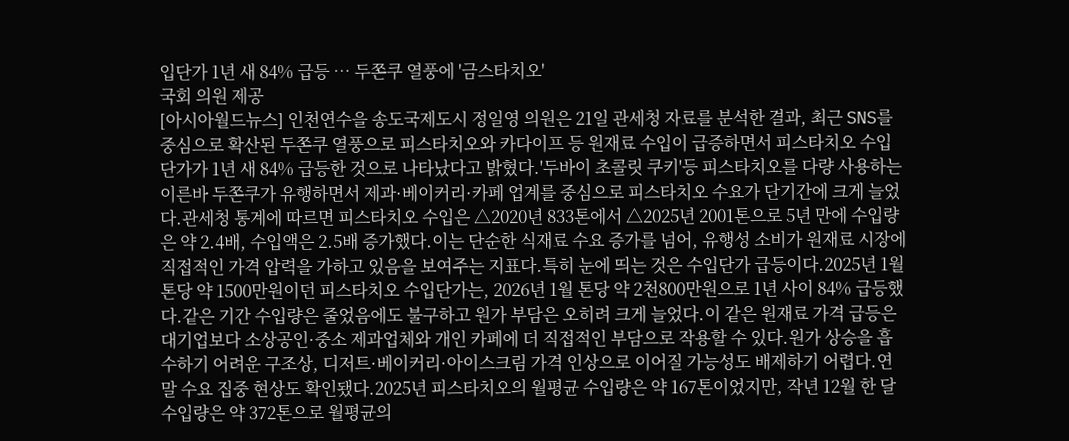입단가 1년 새 84% 급등 … 두쫀쿠 열풍에 '금스타치오'
국회 의원 제공
[아시아월드뉴스] 인천연수을 송도국제도시 정일영 의원은 21일 관세청 자료를 분석한 결과, 최근 SNS를 중심으로 확산된 두쫀쿠 열풍으로 피스타치오와 카다이프 등 원재료 수입이 급증하면서 피스타치오 수입단가가 1년 새 84% 급등한 것으로 나타났다고 밝혔다.'두바이 초콜릿 쿠키'등 피스타치오를 다량 사용하는 이른바 두쫀쿠가 유행하면서 제과·베이커리·카페 업계를 중심으로 피스타치오 수요가 단기간에 크게 늘었다.관세청 통계에 따르면 피스타치오 수입은 △2020년 833톤에서 △2025년 2001톤으로 5년 만에 수입량은 약 2.4배, 수입액은 2.5배 증가했다.이는 단순한 식재료 수요 증가를 넘어, 유행성 소비가 원재료 시장에 직접적인 가격 압력을 가하고 있음을 보여주는 지표다.특히 눈에 띄는 것은 수입단가 급등이다.2025년 1월 톤당 약 1500만원이던 피스타치오 수입단가는, 2026년 1월 톤당 약 2천800만원으로 1년 사이 84% 급등했다.같은 기간 수입량은 줄었음에도 불구하고 원가 부담은 오히려 크게 늘었다.이 같은 원재료 가격 급등은 대기업보다 소상공인·중소 제과업체와 개인 카페에 더 직접적인 부담으로 작용할 수 있다.원가 상승을 흡수하기 어려운 구조상, 디저트·베이커리·아이스크림 가격 인상으로 이어질 가능성도 배제하기 어렵다.연말 수요 집중 현상도 확인됐다.2025년 피스타치오의 월평균 수입량은 약 167톤이었지만, 작년 12월 한 달 수입량은 약 372톤으로 월평균의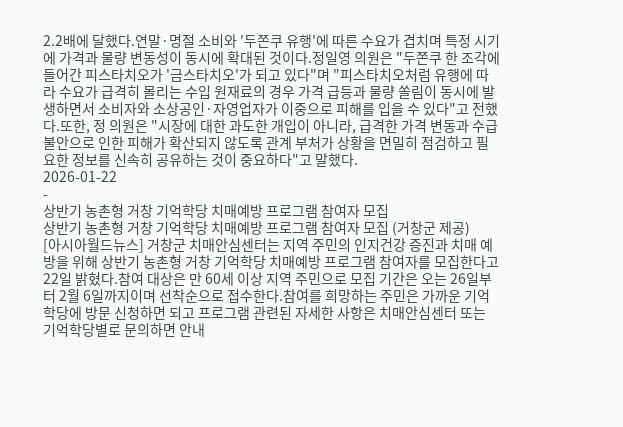2.2배에 달했다.연말·명절 소비와 '두쫀쿠 유행'에 따른 수요가 겹치며 특정 시기에 가격과 물량 변동성이 동시에 확대된 것이다.정일영 의원은 "두쫀쿠 한 조각에 들어간 피스타치오가 '금스타치오'가 되고 있다"며 "피스타치오처럼 유행에 따라 수요가 급격히 몰리는 수입 원재료의 경우 가격 급등과 물량 쏠림이 동시에 발생하면서 소비자와 소상공인·자영업자가 이중으로 피해를 입을 수 있다"고 전했다.또한, 정 의원은 "시장에 대한 과도한 개입이 아니라, 급격한 가격 변동과 수급 불안으로 인한 피해가 확산되지 않도록 관계 부처가 상황을 면밀히 점검하고 필요한 정보를 신속히 공유하는 것이 중요하다"고 말했다.
2026-01-22
-
상반기 농촌형 거창 기억학당 치매예방 프로그램 참여자 모집
상반기 농촌형 거창 기억학당 치매예방 프로그램 참여자 모집 (거창군 제공)
[아시아월드뉴스] 거창군 치매안심센터는 지역 주민의 인지건강 증진과 치매 예방을 위해 상반기 농촌형 거창 기억학당 치매예방 프로그램 참여자를 모집한다고 22일 밝혔다.참여 대상은 만 60세 이상 지역 주민으로 모집 기간은 오는 26일부터 2월 6일까지이며 선착순으로 접수한다.참여를 희망하는 주민은 가까운 기억학당에 방문 신청하면 되고 프로그램 관련된 자세한 사항은 치매안심센터 또는 기억학당별로 문의하면 안내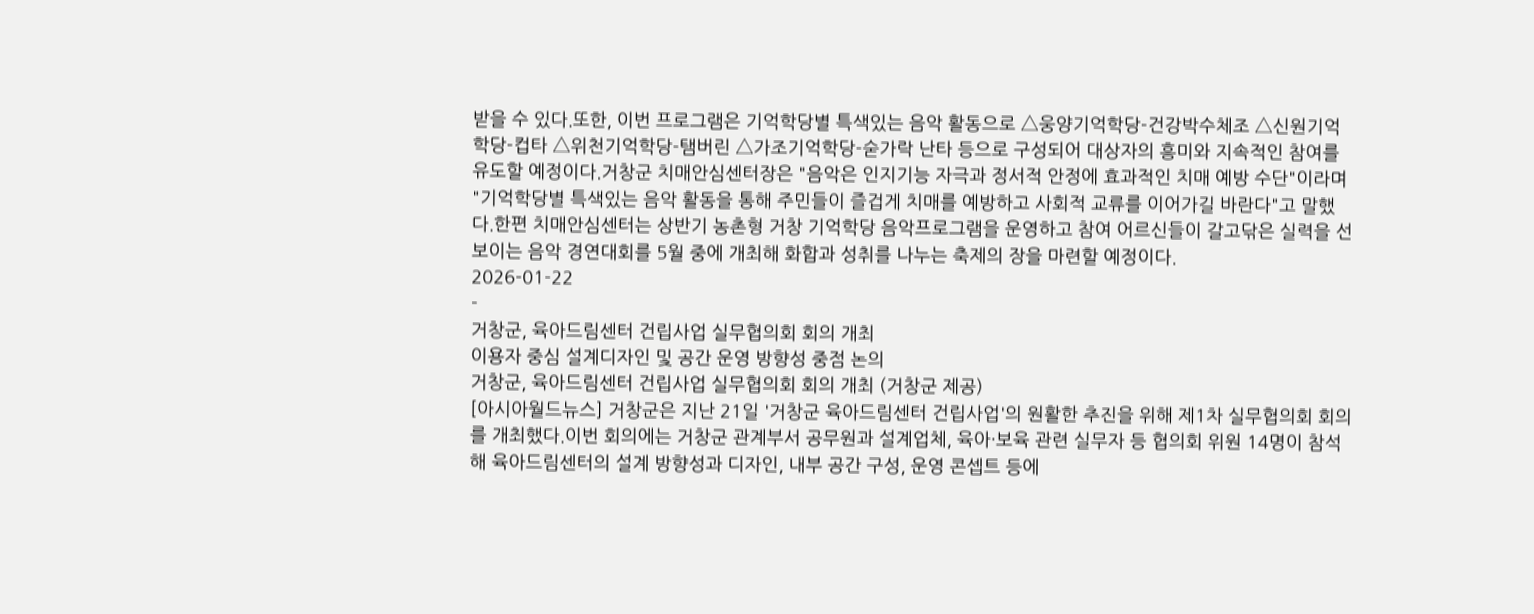받을 수 있다.또한, 이번 프로그램은 기억학당별 특색있는 음악 활동으로 △웅양기억학당-건강박수체조 △신원기억학당-컵타 △위천기억학당-탬버린 △가조기억학당-숟가락 난타 등으로 구성되어 대상자의 흥미와 지속적인 참여를 유도할 예정이다.거창군 치매안심센터장은 "음악은 인지기능 자극과 정서적 안정에 효과적인 치매 예방 수단"이라며 "기억학당별 특색있는 음악 활동을 통해 주민들이 즐겁게 치매를 예방하고 사회적 교류를 이어가길 바란다"고 말했다.한편 치매안심센터는 상반기 농촌형 거창 기억학당 음악프로그램을 운영하고 참여 어르신들이 갈고닦은 실력을 선보이는 음악 경연대회를 5월 중에 개최해 화합과 성취를 나누는 축제의 장을 마련할 예정이다.
2026-01-22
-
거창군, 육아드림센터 건립사업 실무협의회 회의 개최
이용자 중심 설계디자인 및 공간 운영 방향성 중점 논의
거창군, 육아드림센터 건립사업 실무협의회 회의 개최 (거창군 제공)
[아시아월드뉴스] 거창군은 지난 21일 '거창군 육아드림센터 건립사업'의 원활한 추진을 위해 제1차 실무협의회 회의를 개최했다.이번 회의에는 거창군 관계부서 공무원과 설계업체, 육아·보육 관련 실무자 등 협의회 위원 14명이 참석해 육아드림센터의 설계 방향성과 디자인, 내부 공간 구성, 운영 콘셉트 등에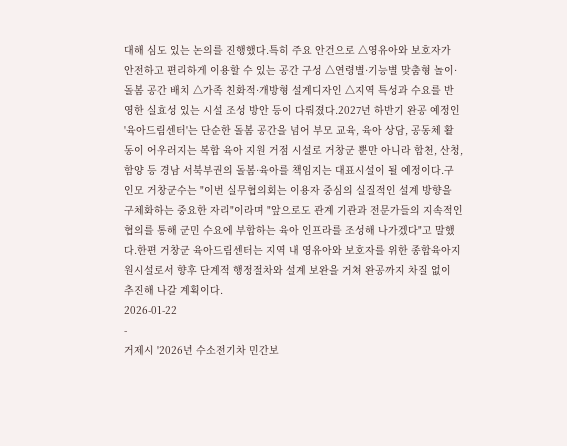대해 심도 있는 논의를 진행했다.특히 주요 안건으로 △영유아와 보호자가 안전하고 편리하게 이용할 수 있는 공간 구성 △연령별·기능별 맞춤형 놀이·돌봄 공간 배치 △가족 친화적·개방형 설계디자인 △지역 특성과 수요를 반영한 실효성 있는 시설 조성 방안 등이 다뤄졌다.2027년 하반기 완공 예정인 '육아드림센터'는 단순한 돌봄 공간을 넘어 부모 교육, 육아 상담, 공동체 활동이 어우러지는 복합 육아 지원 거점 시설로 거창군 뿐만 아니라 합천, 산청, 함양 등 경남 서북부권의 돌봄·육아를 책임지는 대표시설이 될 예정이다.구인모 거창군수는 "이번 실무협의회는 이용자 중심의 실질적인 설계 방향을 구체화하는 중요한 자리"이라며 "앞으로도 관계 기관과 전문가들의 지속적인 협의를 통해 군민 수요에 부합하는 육아 인프라를 조성해 나가겠다"고 말했다.한편 거창군 육아드림센터는 지역 내 영유아와 보호자를 위한 종합육아지원시설로서 향후 단계적 행정절차와 설계 보완을 거쳐 완공까지 차질 없이 추진해 나갈 계획이다.
2026-01-22
-
거제시 '2026년 수소전기차 민간보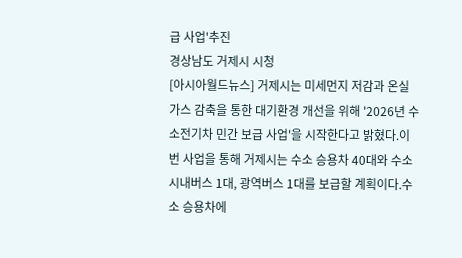급 사업'추진
경상남도 거제시 시청
[아시아월드뉴스] 거제시는 미세먼지 저감과 온실가스 감축을 통한 대기환경 개선을 위해 '2026년 수소전기차 민간 보급 사업'을 시작한다고 밝혔다.이번 사업을 통해 거제시는 수소 승용차 40대와 수소 시내버스 1대, 광역버스 1대를 보급할 계획이다.수소 승용차에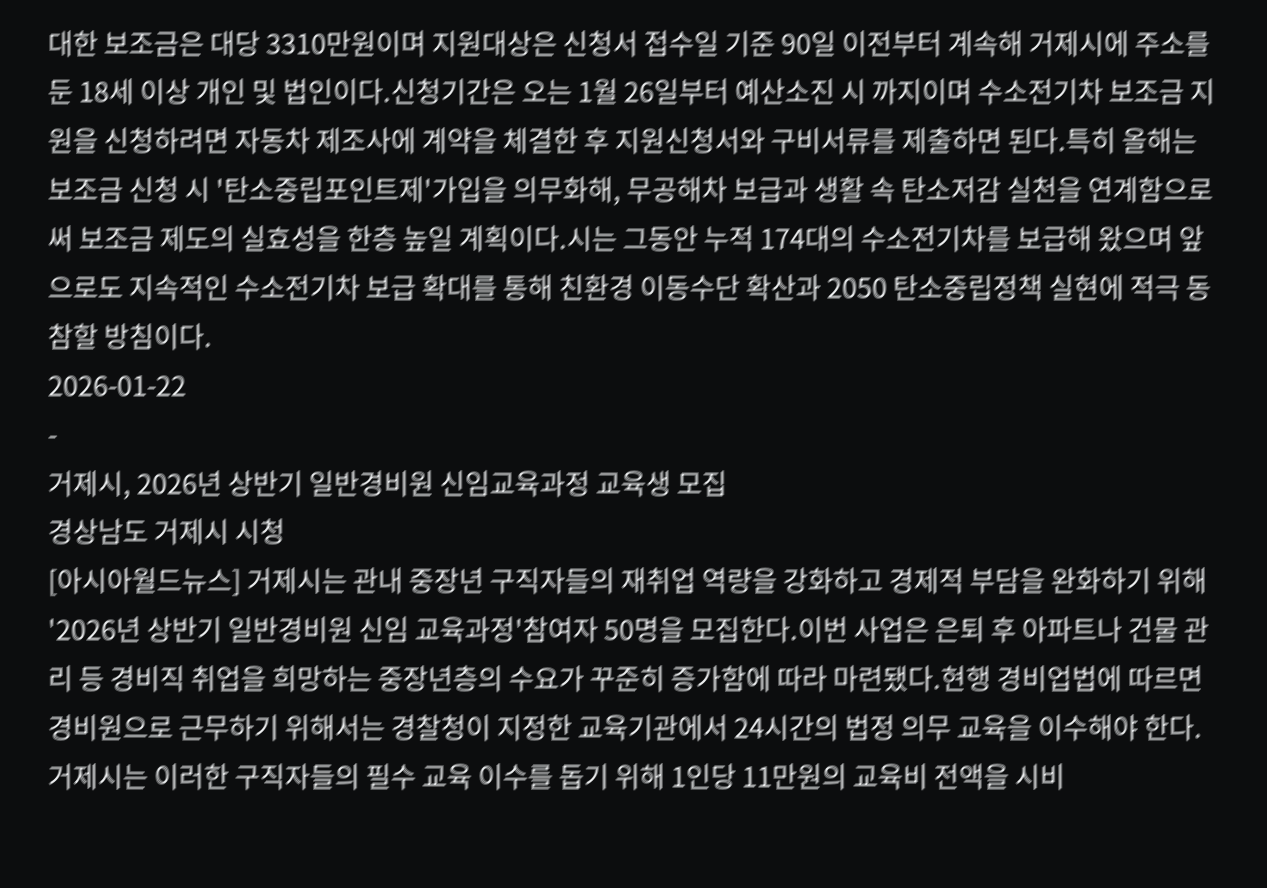대한 보조금은 대당 3310만원이며 지원대상은 신청서 접수일 기준 90일 이전부터 계속해 거제시에 주소를 둔 18세 이상 개인 및 법인이다.신청기간은 오는 1월 26일부터 예산소진 시 까지이며 수소전기차 보조금 지원을 신청하려면 자동차 제조사에 계약을 체결한 후 지원신청서와 구비서류를 제출하면 된다.특히 올해는 보조금 신청 시 '탄소중립포인트제'가입을 의무화해, 무공해차 보급과 생활 속 탄소저감 실천을 연계함으로써 보조금 제도의 실효성을 한층 높일 계획이다.시는 그동안 누적 174대의 수소전기차를 보급해 왔으며 앞으로도 지속적인 수소전기차 보급 확대를 통해 친환경 이동수단 확산과 2050 탄소중립정책 실현에 적극 동참할 방침이다.
2026-01-22
-
거제시, 2026년 상반기 일반경비원 신임교육과정 교육생 모집
경상남도 거제시 시청
[아시아월드뉴스] 거제시는 관내 중장년 구직자들의 재취업 역량을 강화하고 경제적 부담을 완화하기 위해 '2026년 상반기 일반경비원 신임 교육과정'참여자 50명을 모집한다.이번 사업은 은퇴 후 아파트나 건물 관리 등 경비직 취업을 희망하는 중장년층의 수요가 꾸준히 증가함에 따라 마련됐다.현행 경비업법에 따르면 경비원으로 근무하기 위해서는 경찰청이 지정한 교육기관에서 24시간의 법정 의무 교육을 이수해야 한다.거제시는 이러한 구직자들의 필수 교육 이수를 돕기 위해 1인당 11만원의 교육비 전액을 시비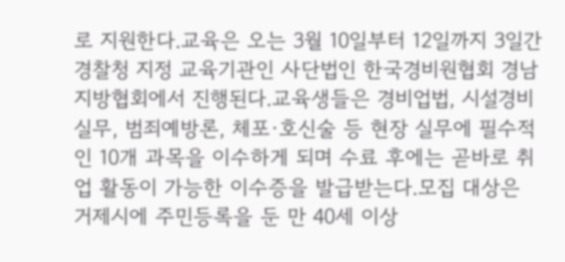로 지원한다.교육은 오는 3월 10일부터 12일까지 3일간 경찰청 지정 교육기관인 사단법인 한국경비원협회 경남지방협회에서 진행된다.교육생들은 경비업법, 시설경비 실무, 범죄예방론, 체포·호신술 등 현장 실무에 필수적인 10개 과목을 이수하게 되며 수료 후에는 곧바로 취업 활동이 가능한 이수증을 발급받는다.모집 대상은 거제시에 주민등록을 둔 만 40세 이상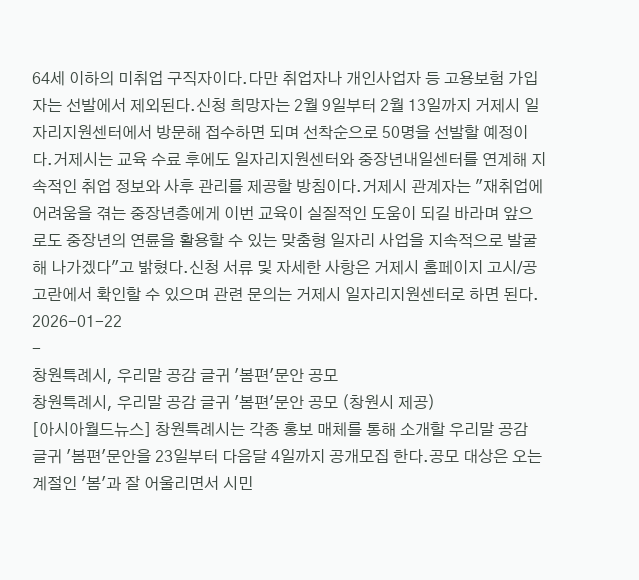64세 이하의 미취업 구직자이다.다만 취업자나 개인사업자 등 고용보험 가입자는 선발에서 제외된다.신청 희망자는 2월 9일부터 2월 13일까지 거제시 일자리지원센터에서 방문해 접수하면 되며 선착순으로 50명을 선발할 예정이다.거제시는 교육 수료 후에도 일자리지원센터와 중장년내일센터를 연계해 지속적인 취업 정보와 사후 관리를 제공할 방침이다.거제시 관계자는 "재취업에 어려움을 겪는 중장년층에게 이번 교육이 실질적인 도움이 되길 바라며 앞으로도 중장년의 연륜을 활용할 수 있는 맞춤형 일자리 사업을 지속적으로 발굴해 나가겠다"고 밝혔다.신청 서류 및 자세한 사항은 거제시 홈페이지 고시/공고란에서 확인할 수 있으며 관련 문의는 거제시 일자리지원센터로 하면 된다.
2026-01-22
-
창원특례시, 우리말 공감 글귀 '봄편'문안 공모
창원특례시, 우리말 공감 글귀 '봄편'문안 공모 (창원시 제공)
[아시아월드뉴스] 창원특례시는 각종 홍보 매체를 통해 소개할 우리말 공감 글귀 '봄편'문안을 23일부터 다음달 4일까지 공개모집 한다.공모 대상은 오는 계절인 '봄'과 잘 어울리면서 시민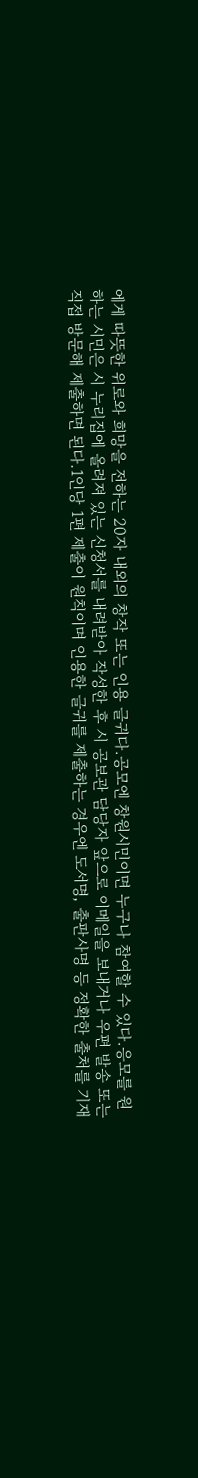에게 따뜻한 위로와 희망을 전하는 20자 내외의 창작 또는 인용 글귀다.공모엔 창원시민이면 누구나 참여할 수 있다.응모를 원하는 시민은 시 누리집에 올려져 있는 신청서를 내려받아 작성한 후 시 공보관 담당자 앞으로 이메일을 보내거나 우편 발송 또는 직접 방문해 제출하면 된다.1인당 1편 제출이 원칙이며 인용한 글귀를 제출하는 경우엔 도서명, 출판사명 등 정확한 출처를 기재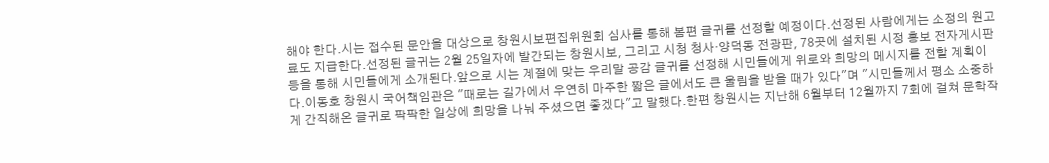해야 한다.시는 접수된 문안을 대상으로 창원시보편집위원회 심사를 통해 봄편 글귀를 선정할 예정이다.선정된 사람에게는 소정의 원고료도 지급한다.선정된 글귀는 2월 25일자에 발간되는 창원시보, 그리고 시청 청사·양덕동 전광판, 78곳에 설치된 시정 홍보 전자게시판 등을 통해 시민들에게 소개된다.앞으로 시는 계절에 맞는 우리말 공감 글귀를 선정해 시민들에게 위로와 희망의 메시지를 전할 계획이다.이동호 창원시 국어책임관은 "때로는 길가에서 우연히 마주한 짧은 글에서도 큰 울림을 받을 때가 있다"며 "시민들께서 평소 소중하게 간직해온 글귀로 팍팍한 일상에 희망을 나눠 주셨으면 좋겠다"고 말했다.한편 창원시는 지난해 6월부터 12월까지 7회에 걸쳐 문학작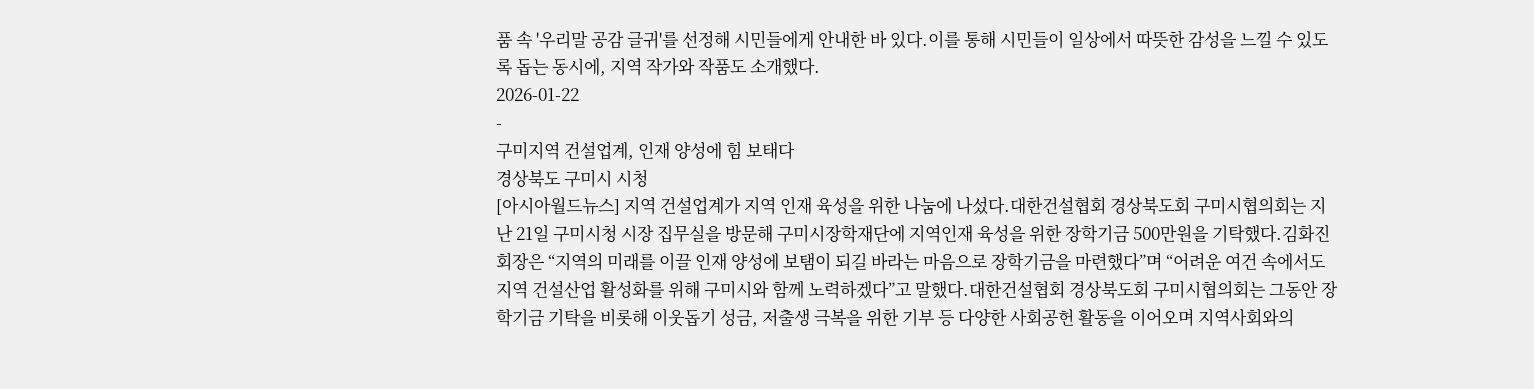품 속 '우리말 공감 글귀'를 선정해 시민들에게 안내한 바 있다.이를 통해 시민들이 일상에서 따뜻한 감성을 느낄 수 있도록 돕는 동시에, 지역 작가와 작품도 소개했다.
2026-01-22
-
구미지역 건설업계, 인재 양성에 힘 보태다
경상북도 구미시 시청
[아시아월드뉴스] 지역 건설업계가 지역 인재 육성을 위한 나눔에 나섰다.대한건설협회 경상북도회 구미시협의회는 지난 21일 구미시청 시장 집무실을 방문해 구미시장학재단에 지역인재 육성을 위한 장학기금 500만원을 기탁했다.김화진 회장은 “지역의 미래를 이끌 인재 양성에 보탬이 되길 바라는 마음으로 장학기금을 마련했다”며 “어려운 여건 속에서도 지역 건설산업 활성화를 위해 구미시와 함께 노력하겠다”고 말했다.대한건설협회 경상북도회 구미시협의회는 그동안 장학기금 기탁을 비롯해 이웃돕기 성금, 저출생 극복을 위한 기부 등 다양한 사회공헌 활동을 이어오며 지역사회와의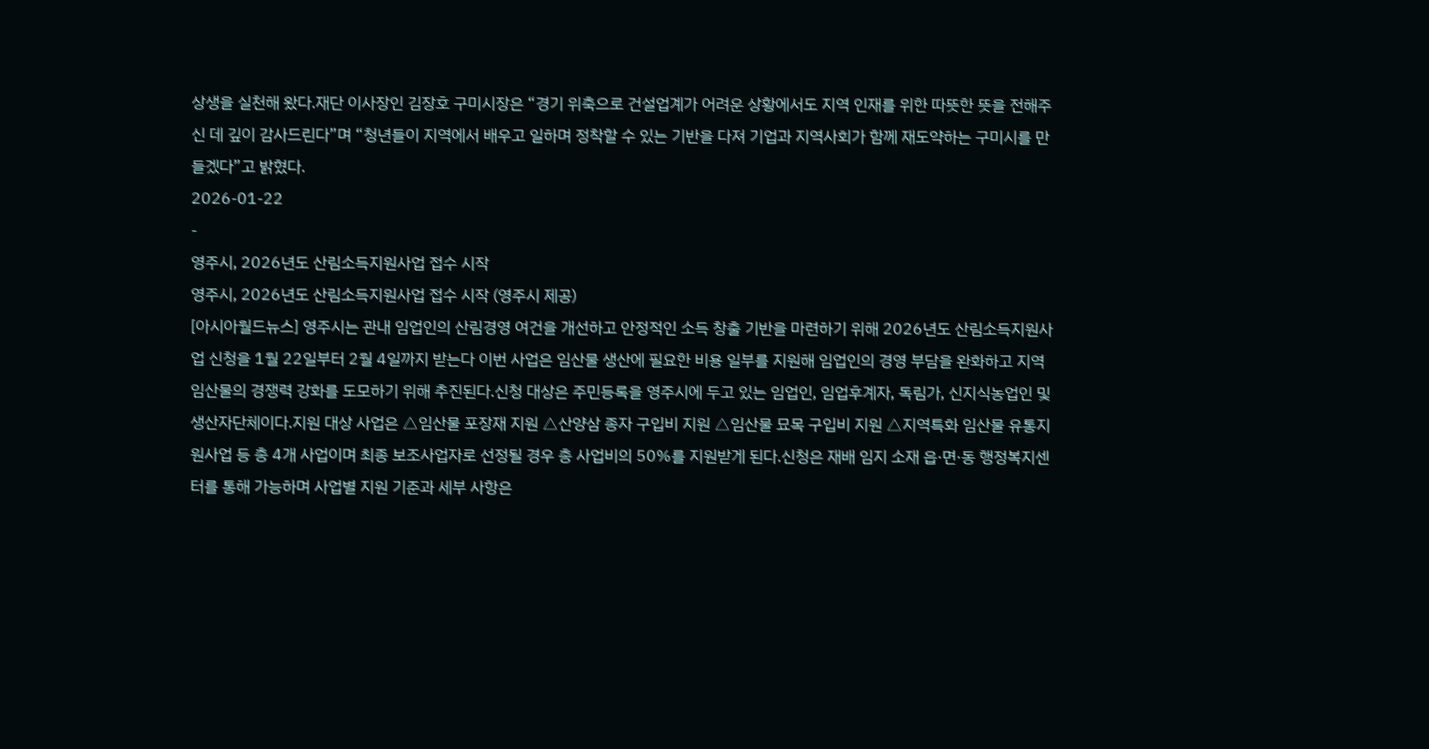상생을 실천해 왔다.재단 이사장인 김장호 구미시장은 “경기 위축으로 건설업계가 어려운 상황에서도 지역 인재를 위한 따뜻한 뜻을 전해주신 데 깊이 감사드린다”며 “청년들이 지역에서 배우고 일하며 정착할 수 있는 기반을 다져 기업과 지역사회가 함께 재도약하는 구미시를 만들겠다”고 밝혔다.
2026-01-22
-
영주시, 2026년도 산림소득지원사업 접수 시작
영주시, 2026년도 산림소득지원사업 접수 시작 (영주시 제공)
[아시아월드뉴스] 영주시는 관내 임업인의 산림경영 여건을 개선하고 안정적인 소득 창출 기반을 마련하기 위해 2026년도 산림소득지원사업 신청을 1월 22일부터 2월 4일까지 받는다 이번 사업은 임산물 생산에 필요한 비용 일부를 지원해 임업인의 경영 부담을 완화하고 지역 임산물의 경쟁력 강화를 도모하기 위해 추진된다.신청 대상은 주민등록을 영주시에 두고 있는 임업인, 임업후계자, 독림가, 신지식농업인 및 생산자단체이다.지원 대상 사업은 △임산물 포장재 지원 △산양삼 종자 구입비 지원 △임산물 묘목 구입비 지원 △지역특화 임산물 유통지원사업 등 총 4개 사업이며 최종 보조사업자로 선정될 경우 총 사업비의 50%를 지원받게 된다.신청은 재배 임지 소재 읍·면·동 행정복지센터를 통해 가능하며 사업별 지원 기준과 세부 사항은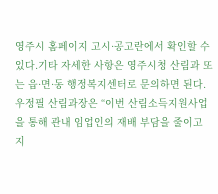영주시 홈페이지 고시·공고란에서 확인할 수 있다.기타 자세한 사항은 영주시청 산림과 또는 읍·면·동 행정복지센터로 문의하면 된다.우정필 산림과장은 “이번 산림소득지원사업을 통해 관내 임업인의 재배 부담을 줄이고 지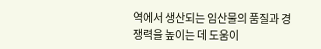역에서 생산되는 임산물의 품질과 경쟁력을 높이는 데 도움이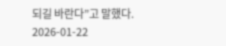되길 바란다”고 말했다.
2026-01-22